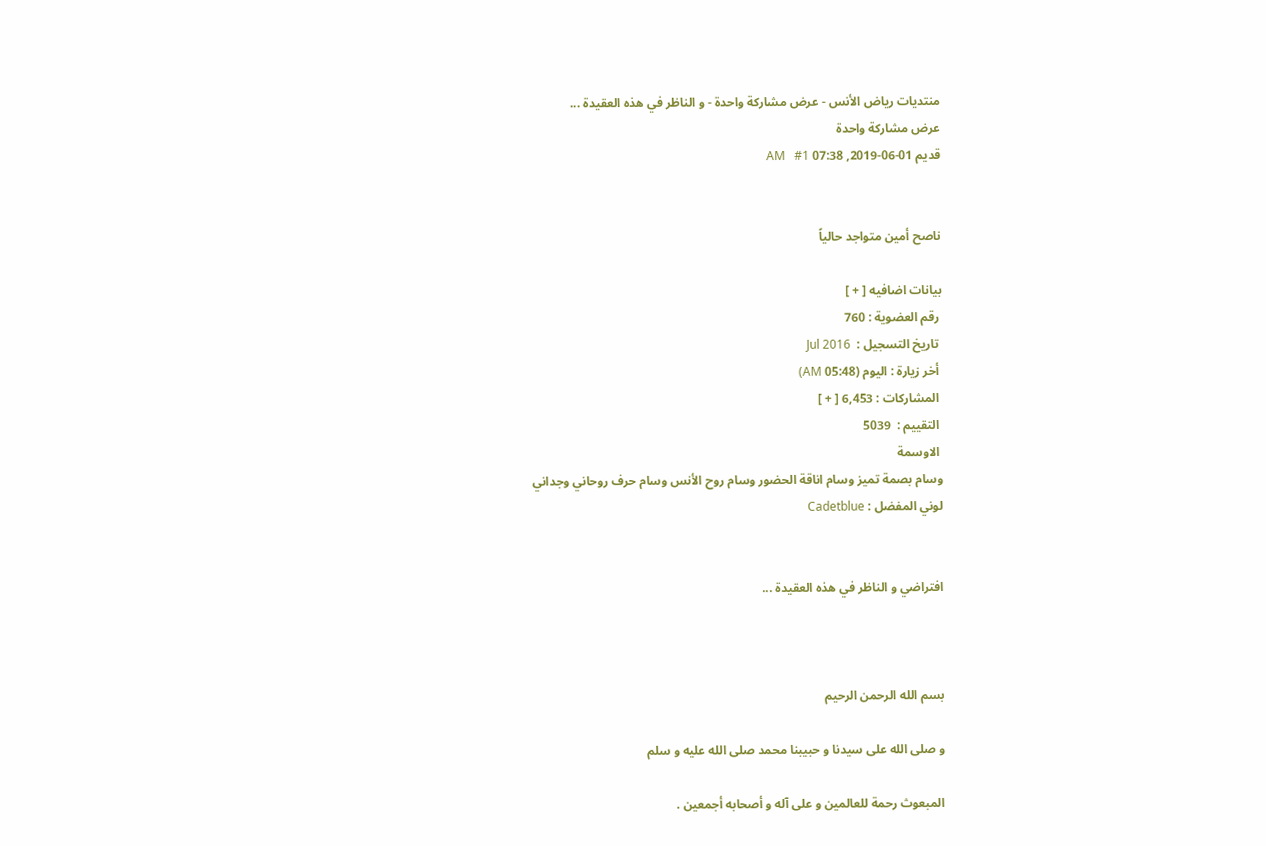منتديات رياض الأنس - عرض مشاركة واحدة - و الناظر في هذه العقيدة ...
عرض مشاركة واحدة
قديم 01-06-2019, 07:38 AM   #1


ناصح أمين متواجد حالياً

بيانات اضافيه [ + ]
 رقم العضوية : 760
 تاريخ التسجيل :  Jul 2016
 أخر زيارة : اليوم (05:48 AM)
 المشاركات : 6,453 [ + ]
 التقييم :  5039
 الاوسمة
وسام بصمة تميز وسام اناقة الحضور وسام روح الأنس وسام حرف روحاني وجداني
لوني المفضل : Cadetblue


افتراضي و الناظر في هذه العقيدة ...



بسم الله الرحمن الرحيم

و صلى الله على سيدنا و حبيبنا محمد صلى الله عليه و سلم

المبعوث رحمة للعالمين و على آله و أصحابه أجمعين .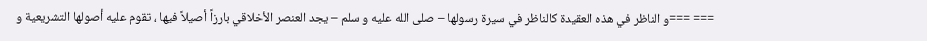=== ===و الناظر في هذه العقيدة كالناظر في سيرة رسولها – صلى الله عليه و سلم – يجد العنصر الأخلاقي بارزاً أصيلاً فيها ، تقوم عليه أصولها التشريعية و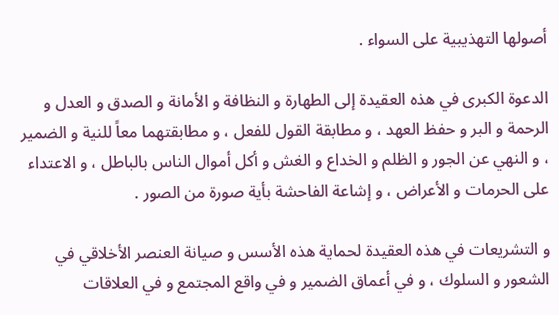أصولها التهذيبية على السواء .

الدعوة الكبرى في هذه العقيدة إلى الطهارة و النظافة و الأمانة و الصدق و العدل و الرحمة و البر و حفظ العهد ، و مطابقة القول للفعل ، و مطابقتهما معاً للنية و الضمير ، و النهي عن الجور و الظلم و الخداع و الغش و أكل أموال الناس بالباطل ، و الاعتداء على الحرمات و الأعراض ، و إشاعة الفاحشة بأية صورة من الصور .

و التشريعات في هذه العقيدة لحماية هذه الأسس و صيانة العنصر الأخلاقي في الشعور و السلوك ، و في أعماق الضمير و في واقع المجتمع و في العلاقات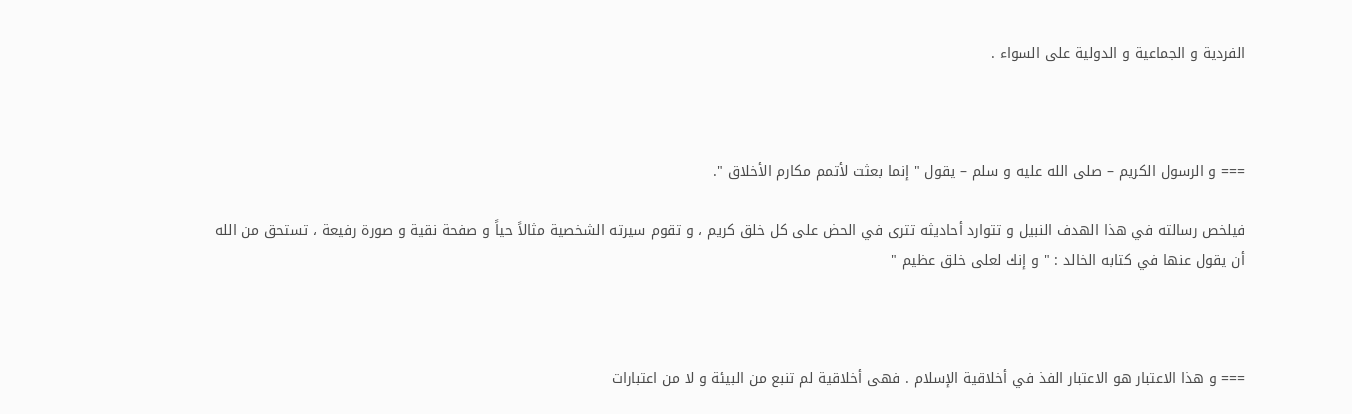الفردية و الجماعية و الدولية على السواء .



=== و الرسول الكريم – صلى الله عليه و سلم – يقول " إنما بعثت لأتمم مكارم الأخلاق ".

فيلخص رسالته في هذا الهدف النبيل و تتوارد أحاديثه تترى في الحض على كل خلق كريم ، و تقوم سيرته الشخصية مثالاً حياً و صفحة نقية و صورة رفيعة ، تستحق من الله أن يقول عنها في كتابه الخالد : " و إنك لعلى خلق عظيم "



=== و هذا الاعتبار هو الاعتبار الفذ في أخلاقية الإسلام . فهى أخلاقية لم تنبع من البيئة و لا من اعتبارات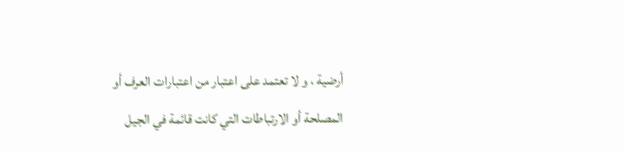أرضية ، و لا تعتمد على اعتبار من اعتبارات العرف أو المصلحة أو الارتباطات التي كانت قائمة في الجيل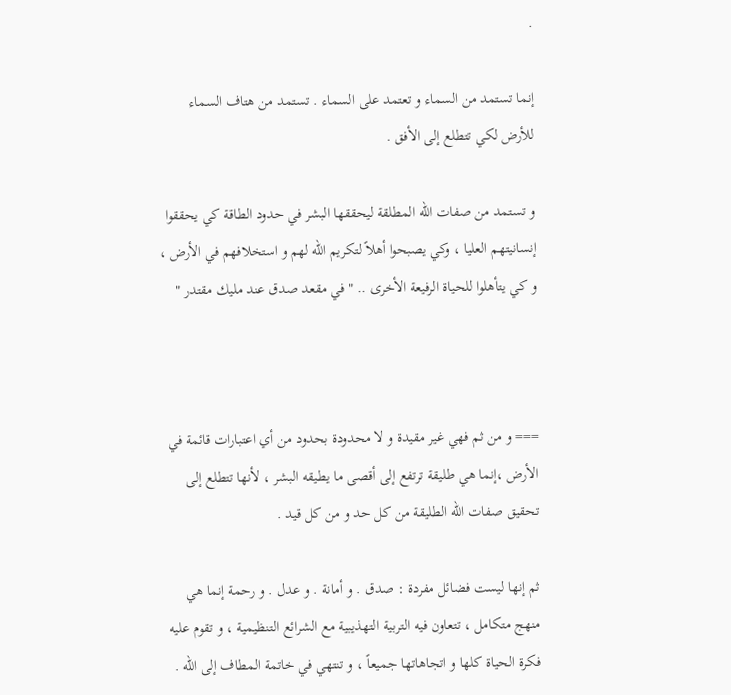.

إنما تستمد من السماء و تعتمد على السماء . تستمد من هتاف السماء للأرض لكي تتطلع إلى الأفق .

و تستمد من صفات الله المطلقة ليحققها البشر في حدود الطاقة كي يحققوا إنسانيتهم العليا ، وكي يصبحوا أهلاً لتكريم الله لهم و استخلافهم في الأرض ، و كي يتأهلوا للحياة الرفيعة الأخرى .. " في مقعد صدق عند مليك مقتدر "



=== و من ثم فهي غير مقيدة و لا محدودة بحدود من أي اعتبارات قائمة في الأرض ،إنما هي طليقة ترتفع إلى أقصى ما يطيقه البشر ، لأنها تتطلع إلى تحقيق صفات الله الطليقة من كل حد و من كل قيد .

ثم إنها ليست فضائل مفردة : صدق . و أمانة . و عدل . و رحمة إنما هي منهج متكامل ، تتعاون فيه التربية التهذيبية مع الشرائع التنظيمية ، و تقوم عليه فكرة الحياة كلها و اتجاهاتها جميعاً ، و تنتهي في خاتمة المطاف إلى الله .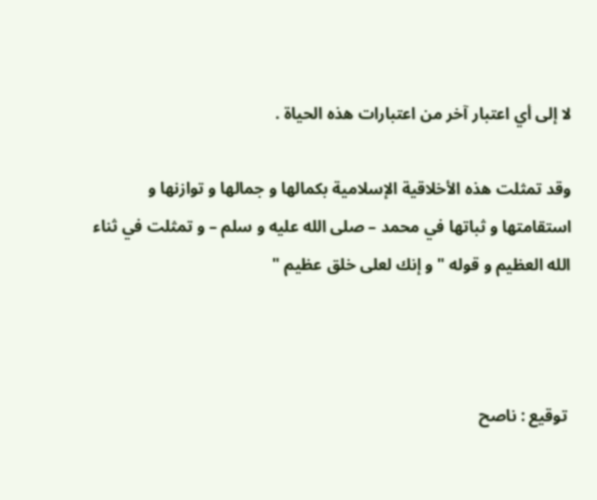لا إلى أي اعتبار آخر من اعتبارات هذه الحياة .

وقد تمثلت هذه الأخلاقية الإسلامية بكمالها و جمالها و توازنها و استقامتها و ثباتها في محمد – صلى الله عليه و سلم – و تمثلت في ثناء الله العظيم و قوله " و إنك لعلى خلق عظيم "



 توقيع : ناصح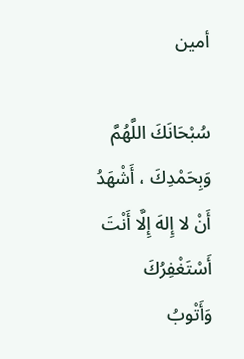أمين

سُبْحَانَكَ اللَّهُمَّ وَبِحَمْدِكَ ، أَشْهَدُ أَنْ لا إِلهَ إِلَّا أَنْتَ أَسْتَغْفِرُكَ وَأَتْوبُ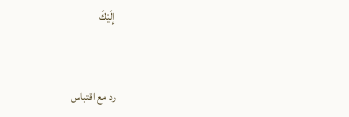إِلَيْكَ


رد مع اقتباس